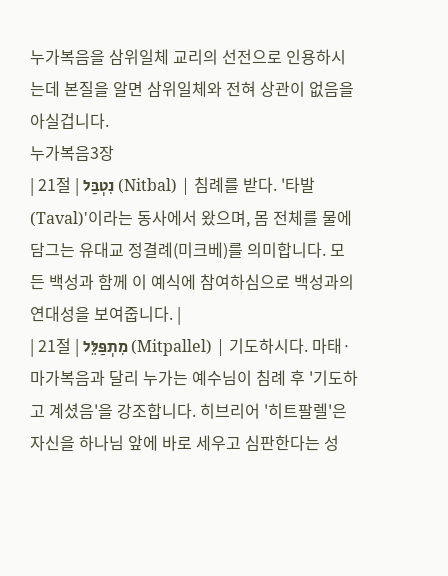누가복음을 삼위일체 교리의 선전으로 인용하시는데 본질을 알면 삼위일체와 전혀 상관이 없음을 아실겁니다.
누가복음3장
| 21절 | נִטְבַּל (Nitbal) | 침례를 받다. '타발(Taval)'이라는 동사에서 왔으며, 몸 전체를 물에 담그는 유대교 정결례(미크베)를 의미합니다. 모든 백성과 함께 이 예식에 참여하심으로 백성과의 연대성을 보여줍니다. |
| 21절 | מִתְפַּלֵּל (Mitpallel) | 기도하시다. 마태·마가복음과 달리 누가는 예수님이 침례 후 '기도하고 계셨음'을 강조합니다. 히브리어 '히트팔렐'은 자신을 하나님 앞에 바로 세우고 심판한다는 성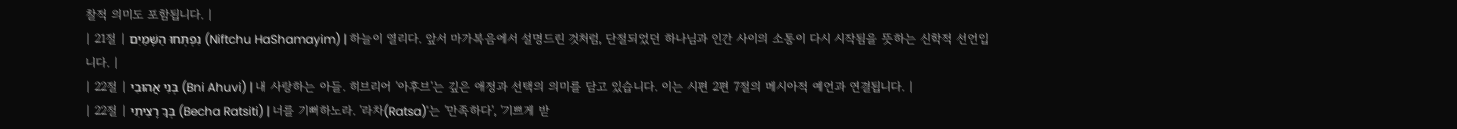찰적 의미도 포함됩니다. |
| 21절 | נִפְתְּחוּ הַשָּׁמַיִם (Niftchu HaShamayim) | 하늘이 열리다. 앞서 마가복음에서 설명드린 것처럼, 단절되었던 하나님과 인간 사이의 소통이 다시 시작됨을 뜻하는 신학적 선언입니다. |
| 22절 | בְּנִי אֲהוּבִי (Bni Ahuvi) | 내 사랑하는 아들. 히브리어 '아후브'는 깊은 애정과 선택의 의미를 담고 있습니다. 이는 시편 2편 7절의 메시아적 예언과 연결됩니다. |
| 22절 | בְּךָ רָצִיתִי (Becha Ratsiti) | 너를 기뻐하노라. '라차(Ratsa)'는 '만족하다', '기쁘게 받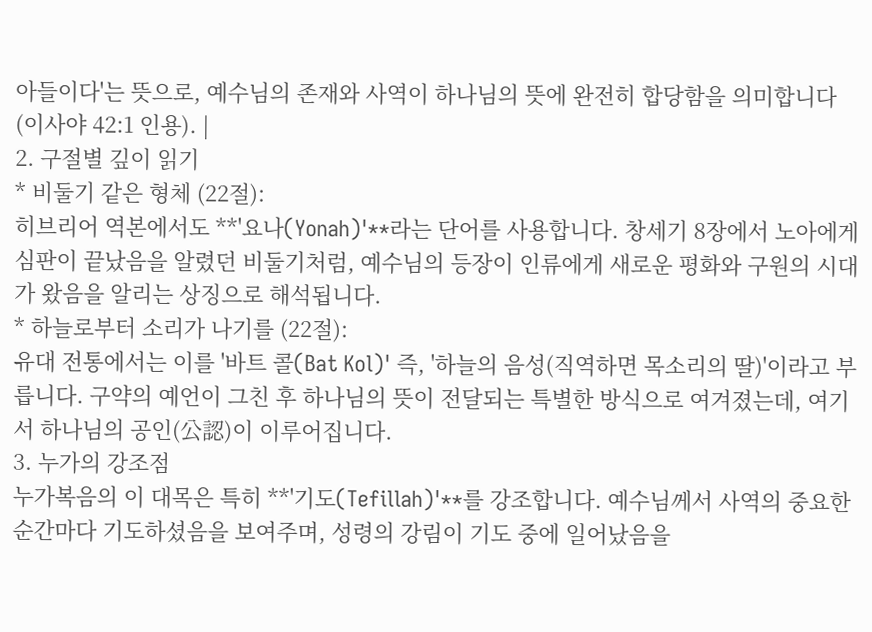아들이다'는 뜻으로, 예수님의 존재와 사역이 하나님의 뜻에 완전히 합당함을 의미합니다(이사야 42:1 인용). |
2. 구절별 깊이 읽기
* 비둘기 같은 형체 (22절):
히브리어 역본에서도 **'요나(Yonah)'**라는 단어를 사용합니다. 창세기 8장에서 노아에게 심판이 끝났음을 알렸던 비둘기처럼, 예수님의 등장이 인류에게 새로운 평화와 구원의 시대가 왔음을 알리는 상징으로 해석됩니다.
* 하늘로부터 소리가 나기를 (22절):
유대 전통에서는 이를 '바트 콜(Bat Kol)' 즉, '하늘의 음성(직역하면 목소리의 딸)'이라고 부릅니다. 구약의 예언이 그친 후 하나님의 뜻이 전달되는 특별한 방식으로 여겨졌는데, 여기서 하나님의 공인(公認)이 이루어집니다.
3. 누가의 강조점
누가복음의 이 대목은 특히 **'기도(Tefillah)'**를 강조합니다. 예수님께서 사역의 중요한 순간마다 기도하셨음을 보여주며, 성령의 강림이 기도 중에 일어났음을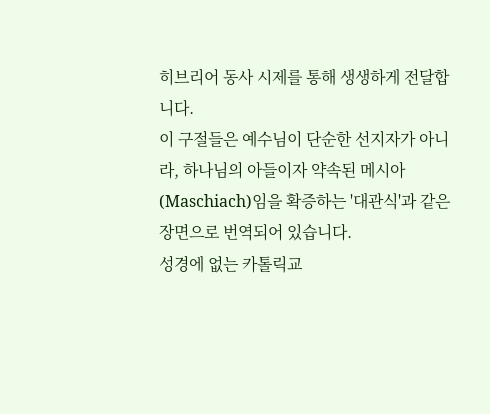히브리어 동사 시제를 통해 생생하게 전달합니다.
이 구절들은 예수님이 단순한 선지자가 아니라, 하나님의 아들이자 약속된 메시아(Maschiach)임을 확증하는 '대관식'과 같은 장면으로 번역되어 있습니다.
성경에 없는 카톨릭교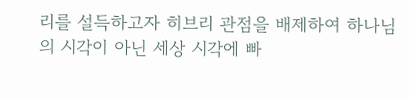리를 설득하고자 히브리 관점을 배제하여 하나님의 시각이 아닌 세상 시각에 빠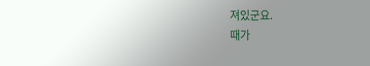져있군요.
때가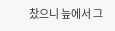찼으니 늪에서 그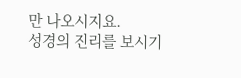만 나오시지요.
성경의 진리를 보시기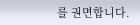를 권면합니다.